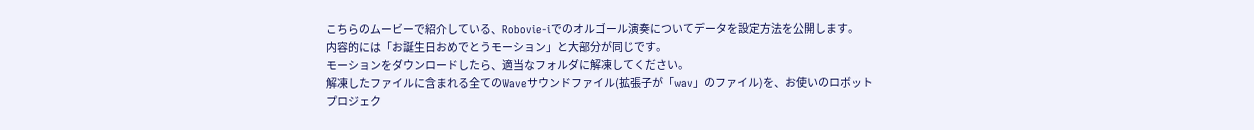こちらのムービーで紹介している、Robovie-iでのオルゴール演奏についてデータを設定方法を公開します。
内容的には「お誕生日おめでとうモーション」と大部分が同じです。
モーションをダウンロードしたら、適当なフォルダに解凍してください。
解凍したファイルに含まれる全てのWaveサウンドファイル(拡張子が「wav」のファイル)を、お使いのロボットプロジェク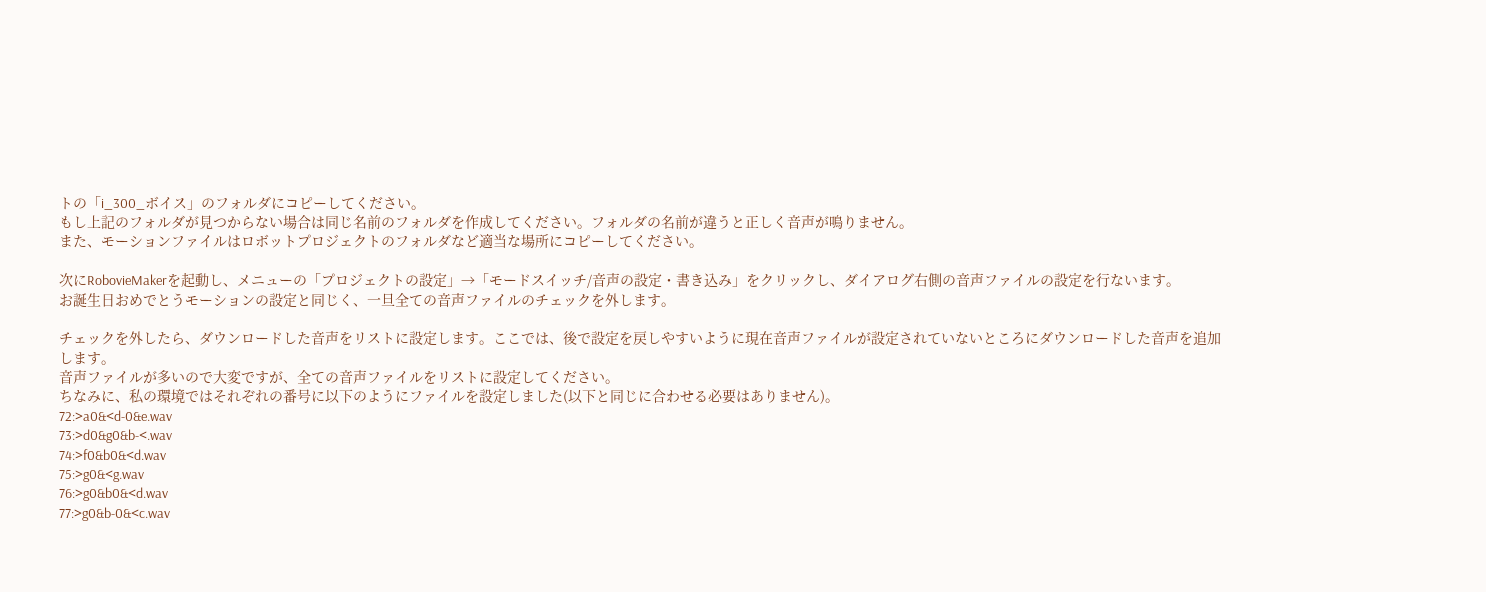トの「i_300_ボイス」のフォルダにコピーしてください。
もし上記のフォルダが見つからない場合は同じ名前のフォルダを作成してください。フォルダの名前が違うと正しく音声が鳴りません。
また、モーションファイルはロボットプロジェクトのフォルダなど適当な場所にコピーしてください。

次にRobovieMakerを起動し、メニューの「プロジェクトの設定」→「モードスイッチ/音声の設定・書き込み」をクリックし、ダイアログ右側の音声ファイルの設定を行ないます。
お誕生日おめでとうモーションの設定と同じく、一旦全ての音声ファイルのチェックを外します。

チェックを外したら、ダウンロードした音声をリストに設定します。ここでは、後で設定を戻しやすいように現在音声ファイルが設定されていないところにダウンロードした音声を追加します。
音声ファイルが多いので大変ですが、全ての音声ファイルをリストに設定してください。
ちなみに、私の環境ではそれぞれの番号に以下のようにファイルを設定しました(以下と同じに合わせる必要はありません)。
72:>a0&<d-0&e.wav
73:>d0&g0&b-<.wav
74:>f0&b0&<d.wav
75:>g0&<g.wav
76:>g0&b0&<d.wav
77:>g0&b-0&<c.wav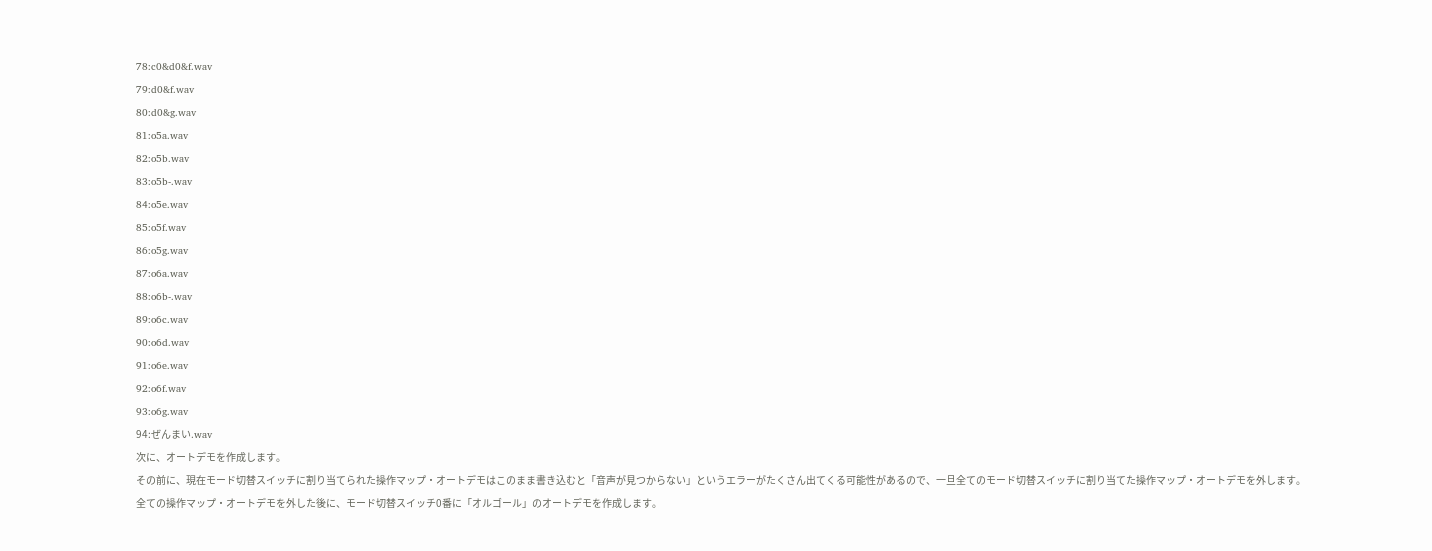78:c0&d0&f.wav
79:d0&f.wav
80:d0&g.wav
81:o5a.wav
82:o5b.wav
83:o5b-.wav
84:o5e.wav
85:o5f.wav
86:o5g.wav
87:o6a.wav
88:o6b-.wav
89:o6c.wav
90:o6d.wav
91:o6e.wav
92:o6f.wav
93:o6g.wav
94:ぜんまい.wav
次に、オートデモを作成します。
その前に、現在モード切替スイッチに割り当てられた操作マップ・オートデモはこのまま書き込むと「音声が見つからない」というエラーがたくさん出てくる可能性があるので、一旦全てのモード切替スイッチに割り当てた操作マップ・オートデモを外します。
全ての操作マップ・オートデモを外した後に、モード切替スイッチ0番に「オルゴール」のオートデモを作成します。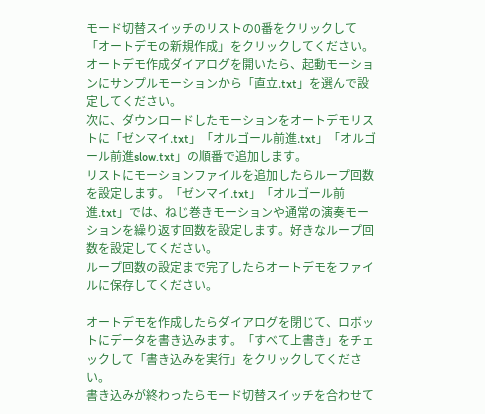モード切替スイッチのリストの0番をクリックして「オートデモの新規作成」をクリックしてください。
オートデモ作成ダイアログを開いたら、起動モーションにサンプルモーションから「直立.txt」を選んで設定してください。
次に、ダウンロードしたモーションをオートデモリストに「ゼンマイ.txt」「オルゴール前進.txt」「オルゴール前進slow.txt」の順番で追加します。
リストにモーションファイルを追加したらループ回数を設定します。「ゼンマイ.txt」「オルゴール前進.txt」では、ねじ巻きモーションや通常の演奏モーションを繰り返す回数を設定します。好きなループ回数を設定してください。
ループ回数の設定まで完了したらオートデモをファイルに保存してください。

オートデモを作成したらダイアログを閉じて、ロボットにデータを書き込みます。「すべて上書き」をチェックして「書き込みを実行」をクリックしてください。
書き込みが終わったらモード切替スイッチを合わせて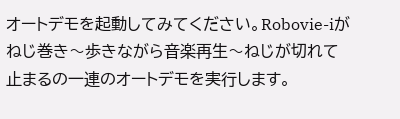オートデモを起動してみてください。Robovie-iがねじ巻き〜歩きながら音楽再生〜ねじが切れて止まるの一連のオートデモを実行します。